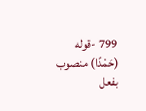799 -قوله (حَمْدًا) منصوب بفعل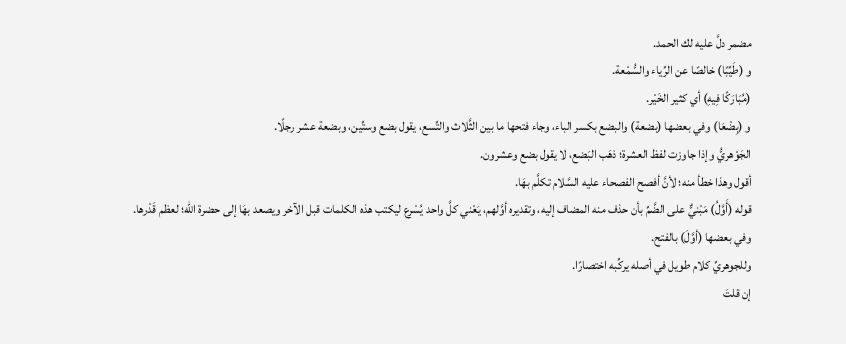مضمر دلَّ عليه لك الحمد.
و (طَيِّبًا) خالصًا عن الرِّياء والسُّمْعة.
(مُبَارَكًا فِيهِ) أي كثير الخَيْر.
و (بِضْعَا) وفي بعضها (بضعة) والبضع بكسر الباء، وجاء فتحها ما بين الثَّلاث والتِّسع، يقول بضع وستِّين، وبضعة عشر رجلًا.
الجَوْهريُّ وإذا جاوزت لفظ العشرة؛ ذهَب البَضع، لا يقول بضع وعشرون.
أقول وهذا خطأ منه؛ لأنَّ أفصح الفصحاء عليه السَّلام تكلَّم بهَا.
قوله (أَوَّلُ) مَبْنيٌّ على الضَّمِّ بأن حذف منه المضاف إليه، وتقديره أوَّلهم، يَعْني كلَّ واحد يُسْرع ليكتب هذه الكلمات قبل الآخر ويصعد بهَا إلى حضرة الله؛ لعظم قَدْرها.
وفي بعضها (أوَّلَ) بالفتح.
وللجوهريِّ كلام طويل في أصله يركِّبه اختصارًا.
إن قلتَ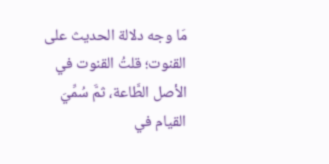مَا وجه دلالة الحديث على القنوت؛ قلتُ القنوت في الأصل الطَّاعة، ثمَّ سُمِّيَ القيام في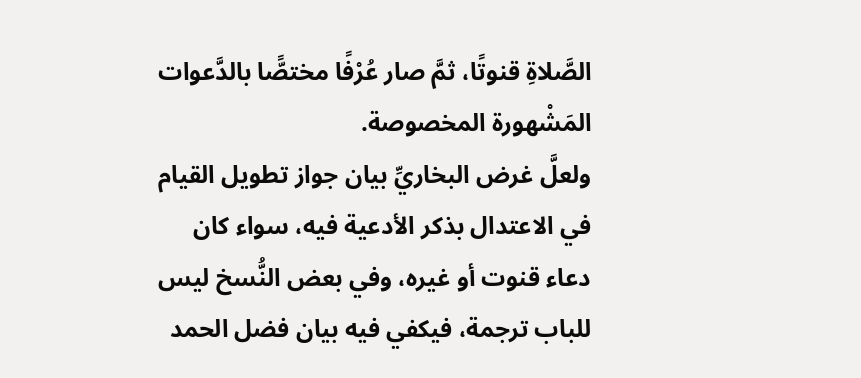الصَّلاةِ قنوتًا، ثمَّ صار عُرْفًا مختصًّا بالدَّعوات المَشْهورة المخصوصة.
ولعلَّ غرض البخاريِّ بيان جواز تطويل القيام في الاعتدال بذكر الأدعية فيه، سواء كان دعاء قنوت أو غيره، وفي بعض النُّسخ ليس للباب ترجمة، فيكفي فيه بيان فضل الحمد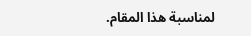لمناسبة هذا المقام.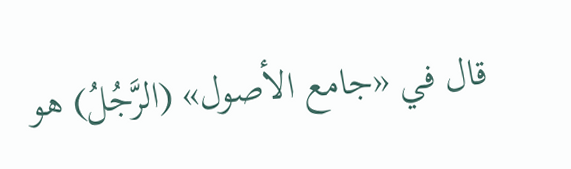قال في «جامع الأصول» (الرَّجُلُ) هو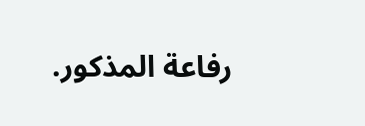رفاعة المذكور.